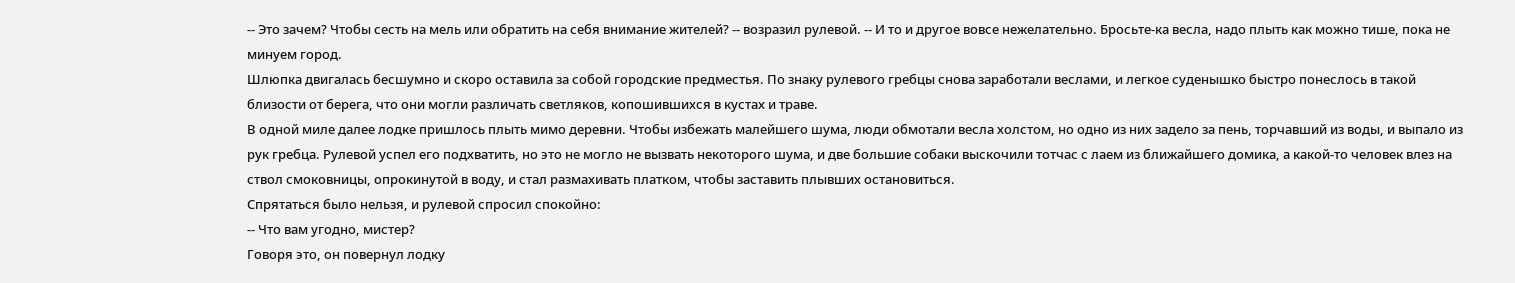-- Это зачем? Чтобы сесть на мель или обратить на себя внимание жителей? -- возразил рулевой. -- И то и другое вовсе нежелательно. Бросьте-ка весла, надо плыть как можно тише, пока не минуем город.
Шлюпка двигалась бесшумно и скоро оставила за собой городские предместья. По знаку рулевого гребцы снова заработали веслами, и легкое суденышко быстро понеслось в такой близости от берега, что они могли различать светляков, копошившихся в кустах и траве.
В одной миле далее лодке пришлось плыть мимо деревни. Чтобы избежать малейшего шума, люди обмотали весла холстом, но одно из них задело за пень, торчавший из воды, и выпало из рук гребца. Рулевой успел его подхватить, но это не могло не вызвать некоторого шума, и две большие собаки выскочили тотчас с лаем из ближайшего домика, а какой-то человек влез на ствол смоковницы, опрокинутой в воду, и стал размахивать платком, чтобы заставить плывших остановиться.
Спрятаться было нельзя, и рулевой спросил спокойно:
-- Что вам угодно, мистер?
Говоря это, он повернул лодку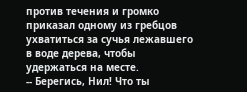против течения и громко приказал одному из гребцов ухватиться за сучья лежавшего в воде дерева, чтобы удержаться на месте.
-- Берегись, Нил! Что ты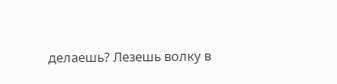делаешь? Лезешь волку в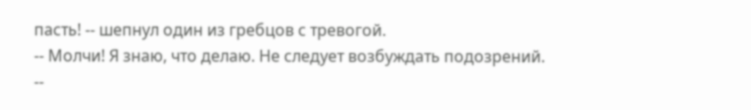пасть! -- шепнул один из гребцов с тревогой.
-- Молчи! Я знаю, что делаю. Не следует возбуждать подозрений.
--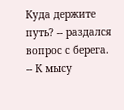Куда держите путь? -- раздался вопрос с берега.
-- К мысу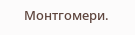Монтгомери.